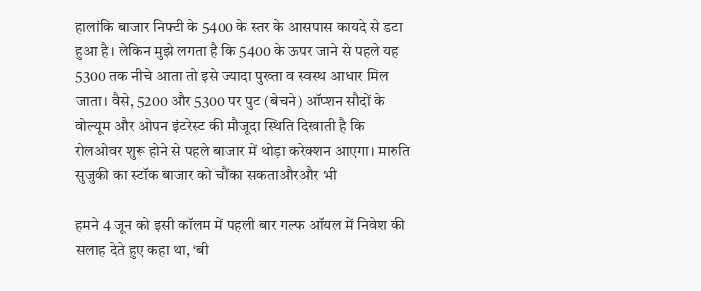हालांकि बाजार निफ्टी के 5400 के स्तर के आसपास कायदे से डटा हुआ है। लेकिन मुझे लगता है कि 5400 के ऊपर जाने से पहले यह 5300 तक नीचे आता तो इसे ज्यादा पुख्ता व स्वस्थ आधार मिल जाता। वैसे, 5200 और 5300 पर पुट (बेचने) ऑप्शन सौदों के वोल्यूम और ओपन इंटरेस्ट की मौजूदा स्थिति दिखाती है कि रोलओवर शुरू होने से पहले बाजार में थोड़ा करेक्शन आएगा। मारुति सुजुकी का स्टॉक बाजार को चौंका सकताऔरऔर भी

हमने 4 जून को इसी कॉलम में पहली बार गल्फ ऑयल में निवेश की सलाह देते हुए कहा था, ‘बी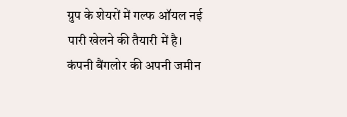ग्रुप के शेयरों में गल्फ ऑयल नई पारी खेलने की तैयारी में है। कंपनी बैंगलोर की अपनी जमीन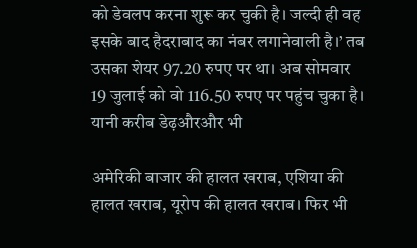को डेवलप करना शुरू कर चुकी है। जल्दी ही वह इसके बाद हैदराबाद का नंबर लगानेवाली है।’ तब उसका शेयर 97.20 रुपए पर था। अब सोमवार 19 जुलाई को वो 116.50 रुपए पर पहुंच चुका है। यानी करीब डेढ़औरऔर भी

अमेरिकी बाजार की हालत खराब, एशिया की हालत खराब, यूरोप की हालत खराब। फिर भी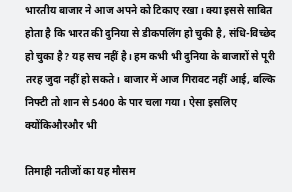भारतीय बाजार ने आज अपने को टिकाए रखा। क्या इससे साबित होता है कि भारत की दुनिया से डीकपलिंग हो चुकी है, संधि-विच्छेद हो चुका है? यह सच नहीं है। हम कभी भी दुनिया के बाजारों से पूरी तरह जुदा नहीं हो सकते। बाजार में आज गिरावट नहीं आई, बल्कि निफ्टी तो शान से 5400 के पार चला गया। ऐसा इसलिए क्योंकिऔरऔर भी

तिमाही नतीजों का यह मौसम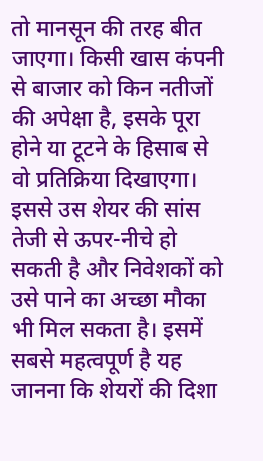तो मानसून की तरह बीत जाएगा। किसी खास कंपनी से बाजार को किन नतीजों की अपेक्षा है, इसके पूरा होने या टूटने के हिसाब से वो प्रतिक्रिया दिखाएगा। इससे उस शेयर की सांस तेजी से ऊपर-नीचे हो सकती है और निवेशकों को उसे पाने का अच्छा मौका भी मिल सकता है। इसमें सबसे महत्वपूर्ण है यह जानना कि शेयरों की दिशा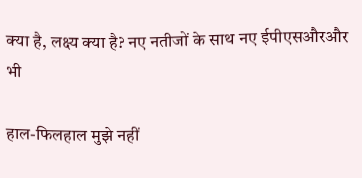क्या है, लक्ष्य क्या है? नए नतीजों के साथ नए ईपीएसऔरऔर भी

हाल-फिलहाल मुझे नहीं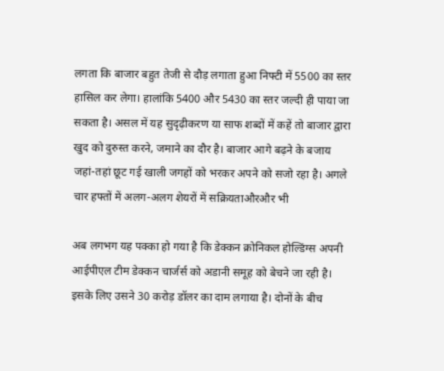लगता कि बाजार बहुत तेजी से दौड़ लगाता हुआ निफ्टी में 5500 का स्तर हासिल कर लेगा। हालांकि 5400 और 5430 का स्तर जल्दी ही पाया जा सकता है। असल में यह सुदृढ़ीकरण या साफ शब्दों में कहें तो बाजार द्वारा खुद को दुरुस्त करने, जमाने का दौर है। बाजार आगे बढ़ने के बजाय जहां-तहां छूट गई खाली जगहों को भरकर अपने को सजो रहा है। अगले चार हफ्तों में अलग-अलग शेयरों में सक्रियताऔरऔर भी

अब लगभग यह पक्का हो गया है कि डेक्कन क्रोनिकल होल्डिंग्स अपनी आईपीएल टीम डेक्कन चार्जर्स को अडानी समूह को बेचने जा रही है। इसके लिए उसने 30 करोड़ डॉलर का दाम लगाया है। दोनों के बीच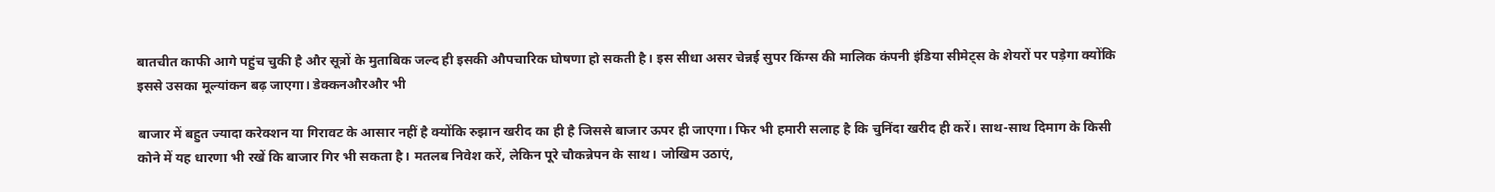बातचीत काफी आगे पहुंच चुकी है और सूत्रों के मुताबिक जल्द ही इसकी औपचारिक घोषणा हो सकती है। इस सीधा असर चेन्नई सुपर किंग्स की मालिक कंपनी इंडिया सीमेट्स के शेयरों पर पड़ेगा क्योंकि इससे उसका मूल्यांकन बढ़ जाएगा। डेक्कनऔरऔर भी

बाजार में बहुत ज्यादा करेक्शन या गिरावट के आसार नहीं है क्योंकि रुझान खरीद का ही है जिससे बाजार ऊपर ही जाएगा। फिर भी हमारी सलाह है कि चुनिंदा खरीद ही करें। साथ-साथ दिमाग के किसी कोने में यह धारणा भी रखें कि बाजार गिर भी सकता है। मतलब निवेश करें, लेकिन पूरे चौकन्नेपन के साथ। जोखिम उठाएं,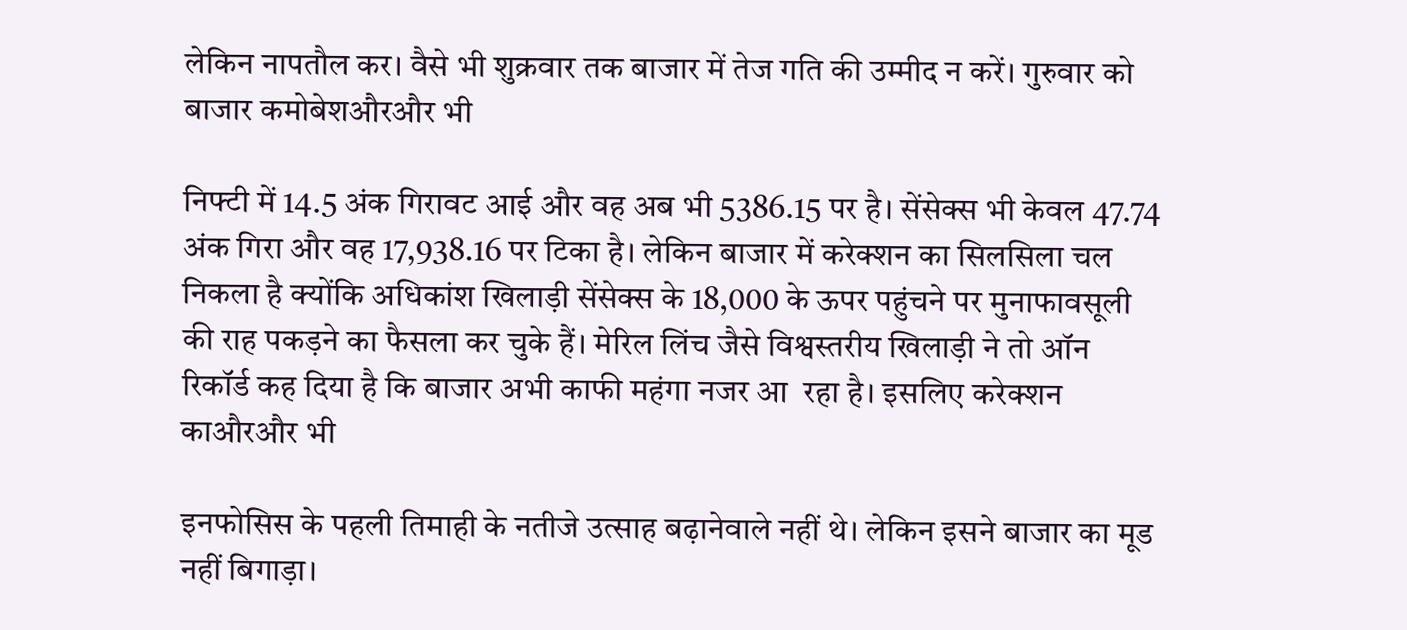लेकिन नापतौल कर। वैसे भी शुक्रवार तक बाजार में तेज गति की उम्मीद न करें। गुरुवार को बाजार कमोबेशऔरऔर भी

निफ्टी में 14.5 अंक गिरावट आई और वह अब भी 5386.15 पर है। सेंसेक्स भी केवल 47.74 अंक गिरा और वह 17,938.16 पर टिका है। लेकिन बाजार में करेक्शन का सिलसिला चल निकला है क्योंकि अधिकांश खिलाड़ी सेंसेक्स के 18,000 के ऊपर पहुंचने पर मुनाफावसूली की राह पकड़ने का फैसला कर चुके हैं। मेरिल लिंच जैसे विश्वस्तरीय खिलाड़ी ने तो ऑन रिकॉर्ड कह दिया है कि बाजार अभी काफी महंगा नजर आ  रहा है। इसलिए करेक्शन काऔरऔर भी

इनफोसिस के पहली तिमाही के नतीजे उत्साह बढ़ानेवाले नहीं थे। लेकिन इसने बाजार का मूड नहीं बिगाड़ा।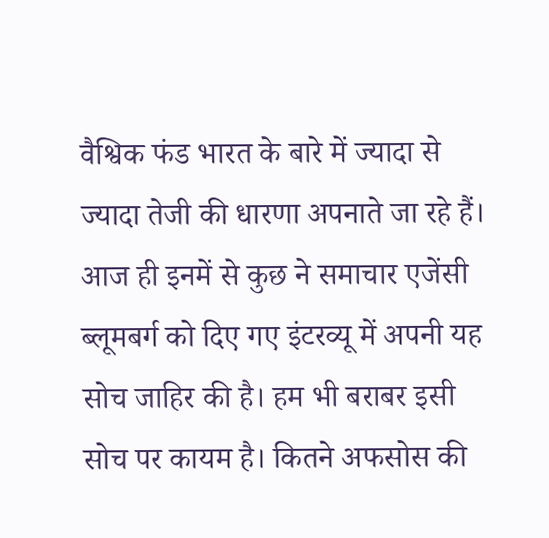वैश्विक फंड भारत के बारे में ज्यादा से ज्यादा तेजी की धारणा अपनाते जा रहे हैं। आज ही इनमें से कुछ ने समाचार एजेंसी ब्लूमबर्ग को दिए गए इंटरव्यू में अपनी यह सोच जाहिर की है। हम भी बराबर इसी सोच पर कायम है। कितने अफसोस की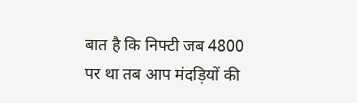बात है कि निफ्टी जब 4800 पर था तब आप मंदड़ियों की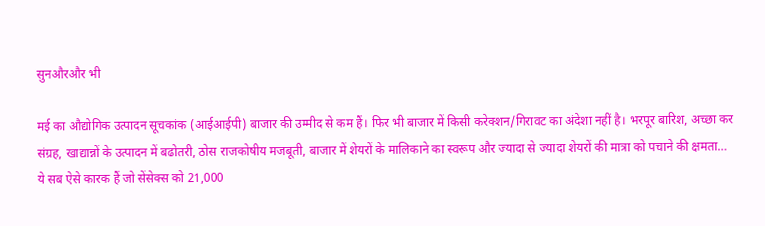सुनऔरऔर भी

मई का औद्योगिक उत्पादन सूचकांक (आईआईपी) बाजार की उम्मीद से कम हैं। फिर भी बाजार में किसी करेक्शन/गिरावट का अंदेशा नहीं है। भरपूर बारिश, अच्छा कर संग्रह, खाद्यान्नों के उत्पादन में बढोतरी, ठोस राजकोषीय मजबूती, बाजार में शेयरों के मालिकाने का स्वरूप और ज्यादा से ज्यादा शेयरों की मात्रा को पचाने की क्षमता… ये सब ऐसे कारक हैं जो सेंसेक्स को 21,000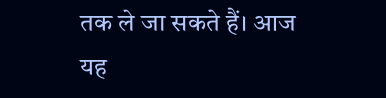तक ले जा सकते हैं। आज यह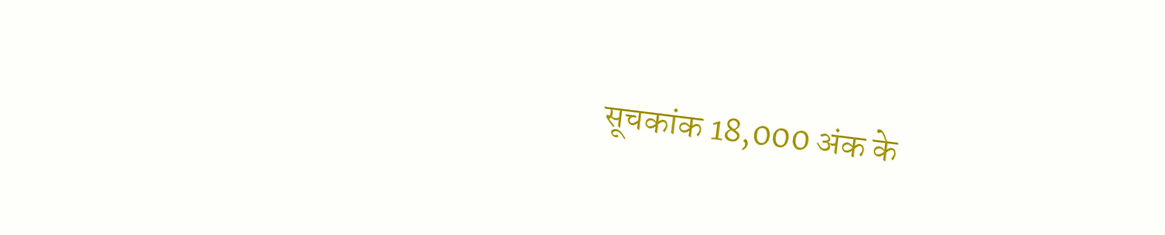सूचकांक 18,000 अंक के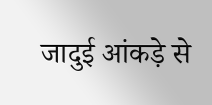जादुई आंकड़े से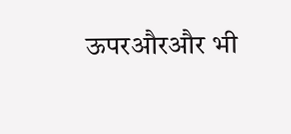ऊपरऔरऔर भी